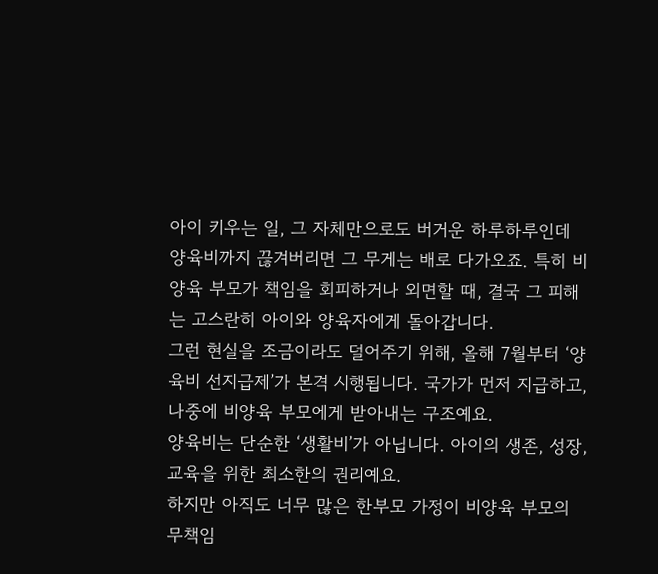아이 키우는 일, 그 자체만으로도 버거운 하루하루인데 양육비까지 끊겨버리면 그 무게는 배로 다가오죠. 특히 비양육 부모가 책임을 회피하거나 외면할 때, 결국 그 피해는 고스란히 아이와 양육자에게 돌아갑니다.
그런 현실을 조금이라도 덜어주기 위해, 올해 7월부터 ‘양육비 선지급제’가 본격 시행됩니다. 국가가 먼저 지급하고, 나중에 비양육 부모에게 받아내는 구조예요.
양육비는 단순한 ‘생활비’가 아닙니다. 아이의 생존, 성장, 교육을 위한 최소한의 권리예요.
하지만 아직도 너무 많은 한부모 가정이 비양육 부모의 무책임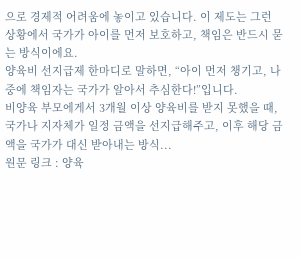으로 경제적 어려움에 놓이고 있습니다. 이 제도는 그런 상황에서 국가가 아이를 먼저 보호하고, 책임은 반드시 묻는 방식이에요.
양육비 선지급제 한마디로 말하면, “아이 먼저 챙기고, 나중에 책임자는 국가가 알아서 추심한다!”입니다.
비양육 부모에게서 3개월 이상 양육비를 받지 못했을 때, 국가나 지자체가 일정 금액을 선지급해주고, 이후 해당 금액을 국가가 대신 받아내는 방식...
원문 링크 : 양육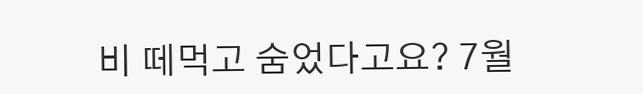비 떼먹고 숨었다고요? 7월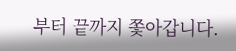부터 끝까지 쫓아갑니다.